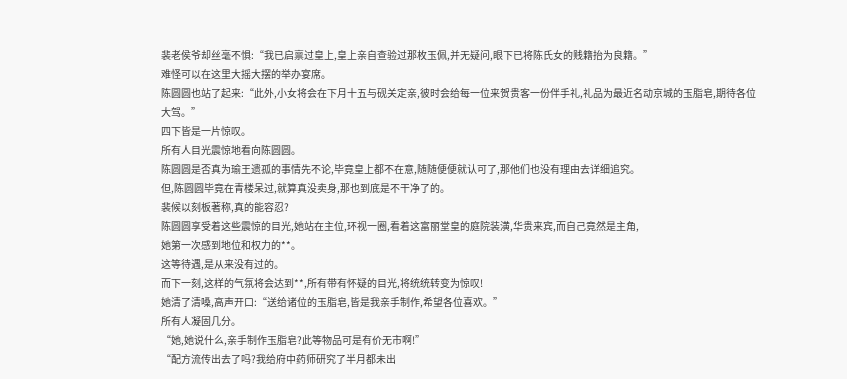裴老侯爷却丝毫不惧:“我已启禀过皇上,皇上亲自查验过那枚玉佩,并无疑问,眼下已将陈氏女的贱籍抬为良籍。”
难怪可以在这里大摇大摆的举办宴席。
陈圆圆也站了起来:“此外,小女将会在下月十五与砚关定亲,彼时会给每一位来贺贵客一份伴手礼,礼品为最近名动京城的玉脂皂,期待各位大驾。”
四下皆是一片惊叹。
所有人目光震惊地看向陈圆圆。
陈圆圆是否真为瑜王遗孤的事情先不论,毕竟皇上都不在意,随随便便就认可了,那他们也没有理由去详细追究。
但,陈圆圆毕竟在青楼呆过,就算真没卖身,那也到底是不干净了的。
裴候以刻板著称,真的能容忍?
陈圆圆享受着这些震惊的目光,她站在主位,环视一圈,看着这富丽堂皇的庭院装潢,华贵来宾,而自己竟然是主角,
她第一次感到地位和权力的**。
这等待遇,是从来没有过的。
而下一刻,这样的气氛将会达到**,所有带有怀疑的目光,将统统转变为惊叹!
她清了清嗓,高声开口:“送给诸位的玉脂皂,皆是我亲手制作,希望各位喜欢。”
所有人凝固几分。
“她,她说什么,亲手制作玉脂皂?此等物品可是有价无市啊!”
“配方流传出去了吗?我给府中药师研究了半月都未出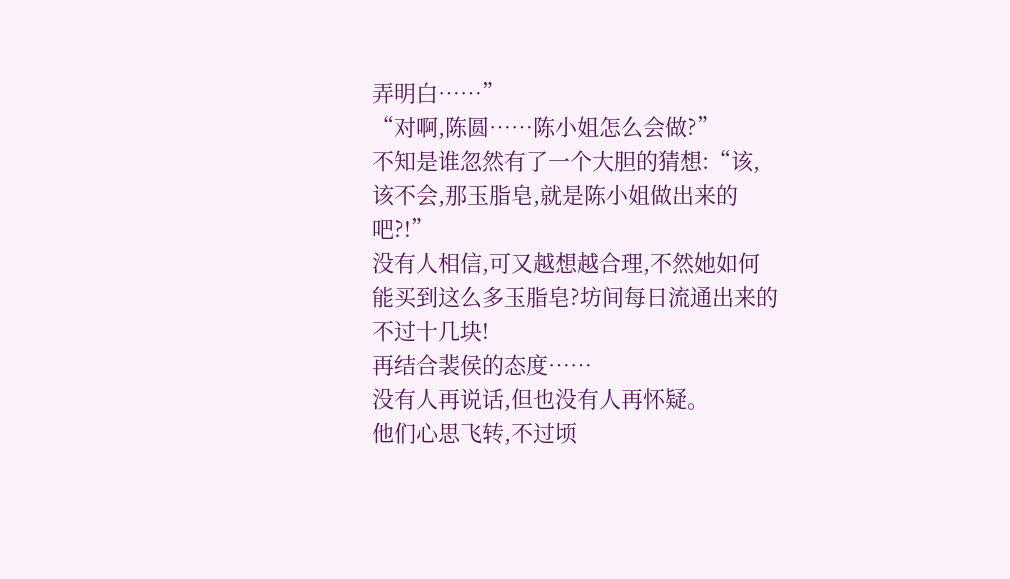弄明白……”
“对啊,陈圆……陈小姐怎么会做?”
不知是谁忽然有了一个大胆的猜想:“该,该不会,那玉脂皂,就是陈小姐做出来的吧?!”
没有人相信,可又越想越合理,不然她如何能买到这么多玉脂皂?坊间每日流通出来的不过十几块!
再结合裴侯的态度……
没有人再说话,但也没有人再怀疑。
他们心思飞转,不过顷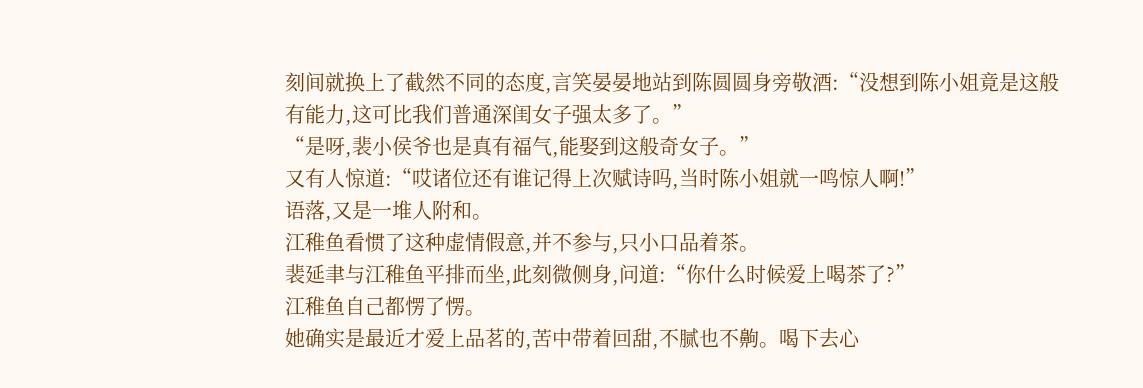刻间就换上了截然不同的态度,言笑晏晏地站到陈圆圆身旁敬酒:“没想到陈小姐竟是这般有能力,这可比我们普通深闺女子强太多了。”
“是呀,裴小侯爷也是真有福气,能娶到这般奇女子。”
又有人惊道:“哎诸位还有谁记得上次赋诗吗,当时陈小姐就一鸣惊人啊!”
语落,又是一堆人附和。
江稚鱼看惯了这种虚情假意,并不参与,只小口品着茶。
裴延聿与江稚鱼平排而坐,此刻微侧身,问道:“你什么时候爱上喝茶了?”
江稚鱼自己都愣了愣。
她确实是最近才爱上品茗的,苦中带着回甜,不腻也不齁。喝下去心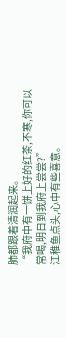肺都跟着清润起来。
“我府中有一饼上好的红茶,不寒,你可以常喝,明日到我府上尝尝?”
江稚鱼点头,心中有些喜意。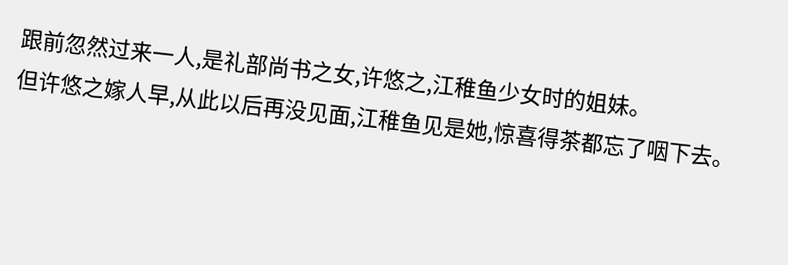跟前忽然过来一人,是礼部尚书之女,许悠之,江稚鱼少女时的姐妹。
但许悠之嫁人早,从此以后再没见面,江稚鱼见是她,惊喜得茶都忘了咽下去。